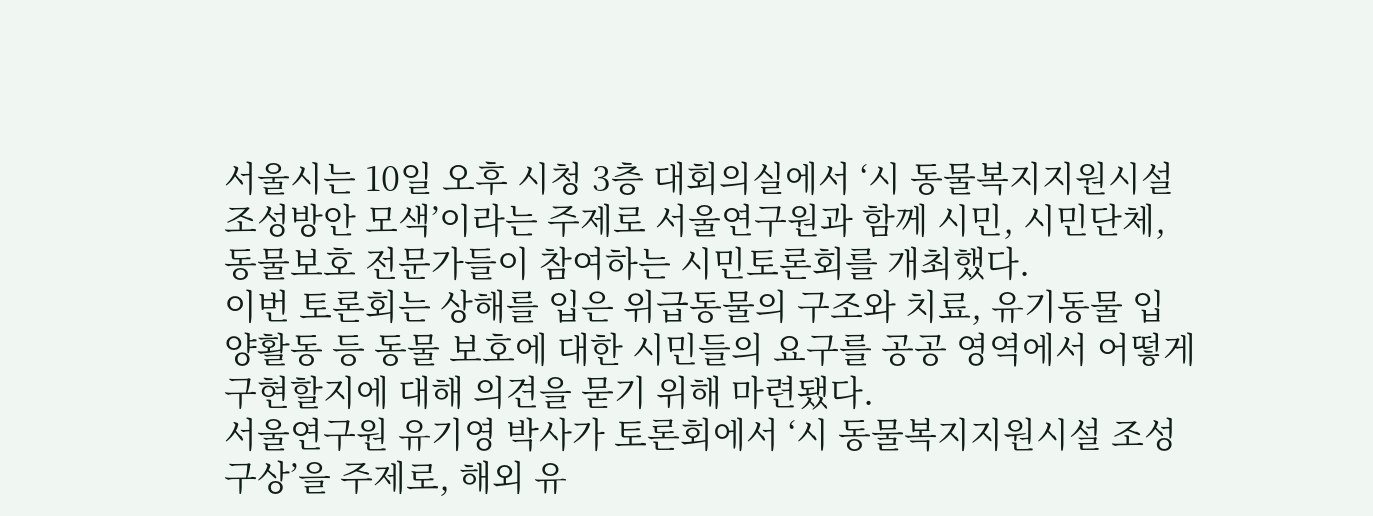서울시는 10일 오후 시청 3층 대회의실에서 ‘시 동물복지지원시설 조성방안 모색’이라는 주제로 서울연구원과 함께 시민, 시민단체, 동물보호 전문가들이 참여하는 시민토론회를 개최했다.
이번 토론회는 상해를 입은 위급동물의 구조와 치료, 유기동물 입양활동 등 동물 보호에 대한 시민들의 요구를 공공 영역에서 어떻게 구현할지에 대해 의견을 묻기 위해 마련됐다.
서울연구원 유기영 박사가 토론회에서 ‘시 동물복지지원시설 조성 구상’을 주제로, 해외 유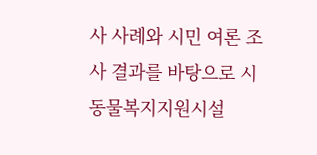사 사례와 시민 여론 조사 결과를 바탕으로 시 동물복지지원시설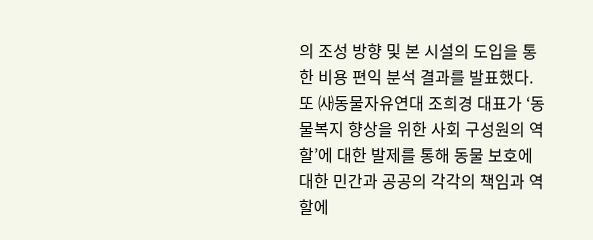의 조성 방향 및 본 시설의 도입을 통한 비용 편익 분석 결과를 발표했다.
또 ㈔동물자유연대 조희경 대표가 ‘동물복지 향상을 위한 사회 구성원의 역할’에 대한 발제를 통해 동물 보호에 대한 민간과 공공의 각각의 책임과 역할에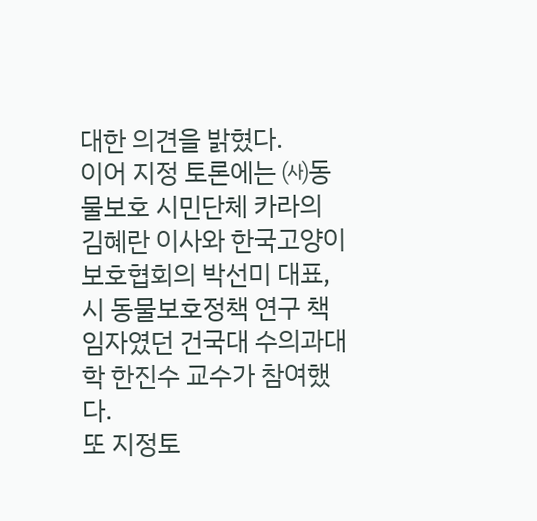대한 의견을 밝혔다.
이어 지정 토론에는 ㈔동물보호 시민단체 카라의 김혜란 이사와 한국고양이보호협회의 박선미 대표, 시 동물보호정책 연구 책임자였던 건국대 수의과대학 한진수 교수가 참여했다.
또 지정토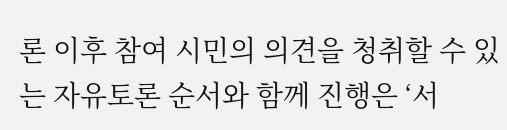론 이후 참여 시민의 의견을 청취할 수 있는 자유토론 순서와 함께 진행은 ‘서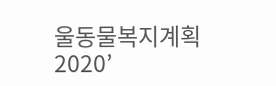울동물복지계획 2020’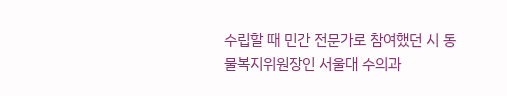수립할 때 민간 전문가로 참여했던 시 동물복지위원장인 서울대 수의과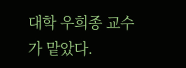대학 우희종 교수가 맡았다.